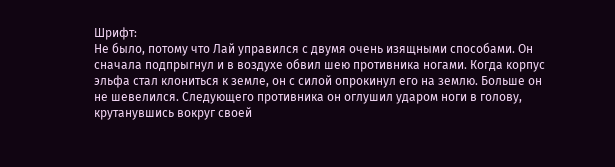Шрифт:
Не было, потому что Лай управился с двумя очень изящными способами. Он сначала подпрыгнул и в воздухе обвил шею противника ногами. Когда корпус эльфа стал клониться к земле, он с силой опрокинул его на землю. Больше он не шевелился. Следующего противника он оглушил ударом ноги в голову, крутанувшись вокруг своей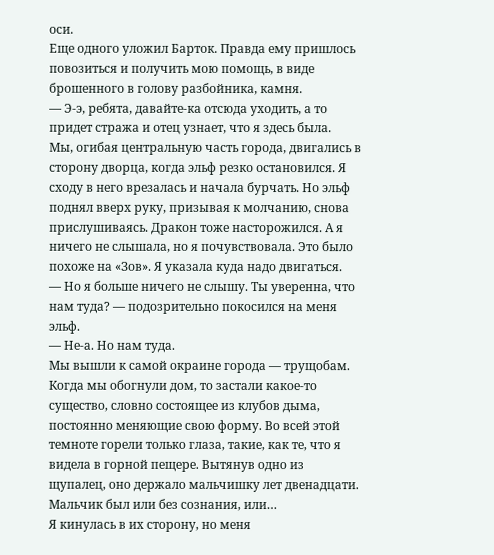оси.
Еще одного уложил Барток. Правда ему пришлось повозиться и получить мою помощь, в виде брошенного в голову разбойника, камня.
— Э-э, ребята, давайте-ка отсюда уходить, а то придет стража и отец узнает, что я здесь была.
Мы, огибая центральную часть города, двигались в сторону дворца, когда эльф резко остановился. Я сходу в него врезалась и начала бурчать. Но эльф поднял вверх руку, призывая к молчанию, снова прислушиваясь. Дракон тоже насторожился. А я ничего не слышала, но я почувствовала. Это было похоже на «Зов». Я указала куда надо двигаться.
— Но я больше ничего не слышу. Ты уверенна, что нам туда? — подозрительно покосился на меня эльф.
— Не-а. Но нам туда.
Мы вышли к самой окраине города — трущобам. Когда мы обогнули дом, то застали какое-то существо, словно состоящее из клубов дыма, постоянно меняющие свою форму. Во всей этой темноте горели только глаза, такие, как те, что я видела в горной пещере. Вытянув одно из щупалец, оно держало мальчишку лет двенадцати. Мальчик был или без сознания, или…
Я кинулась в их сторону, но меня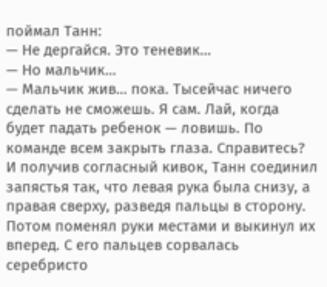поймал Танн:
— Не дергайся. Это теневик…
— Но мальчик…
— Мальчик жив… пока. Тысейчас ничего сделать не сможешь. Я сам. Лай, когда будет падать ребенок — ловишь. По команде всем закрыть глаза. Справитесь?
И получив согласный кивок, Танн соединил запястья так, что левая рука была снизу, а правая сверху, разведя пальцы в сторону. Потом поменял руки местами и выкинул их вперед. С его пальцев сорвалась серебристо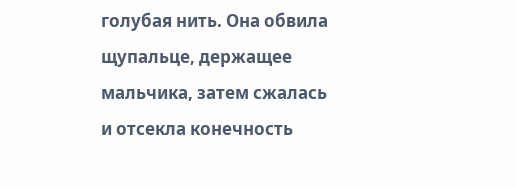голубая нить. Она обвила щупальце, держащее мальчика, затем сжалась и отсекла конечность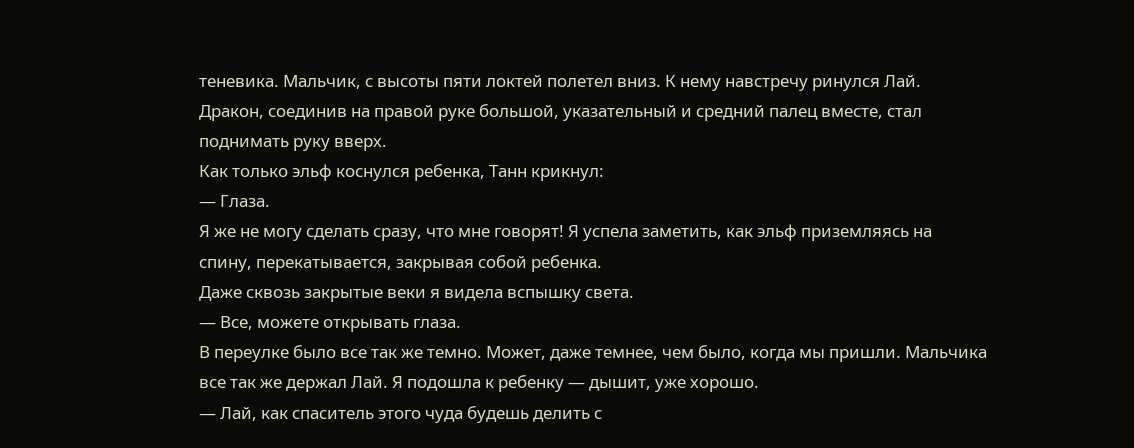теневика. Мальчик, с высоты пяти локтей полетел вниз. К нему навстречу ринулся Лай. Дракон, соединив на правой руке большой, указательный и средний палец вместе, стал поднимать руку вверх.
Как только эльф коснулся ребенка, Танн крикнул:
— Глаза.
Я же не могу сделать сразу, что мне говорят! Я успела заметить, как эльф приземляясь на спину, перекатывается, закрывая собой ребенка.
Даже сквозь закрытые веки я видела вспышку света.
— Все, можете открывать глаза.
В переулке было все так же темно. Может, даже темнее, чем было, когда мы пришли. Мальчика все так же держал Лай. Я подошла к ребенку — дышит, уже хорошо.
— Лай, как спаситель этого чуда будешь делить с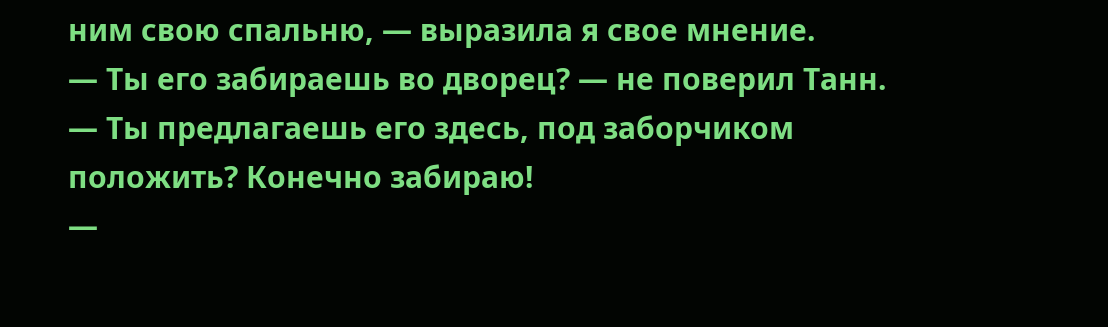ним свою спальню, — выразила я свое мнение.
— Ты его забираешь во дворец? — не поверил Танн.
— Ты предлагаешь его здесь, под заборчиком положить? Конечно забираю!
—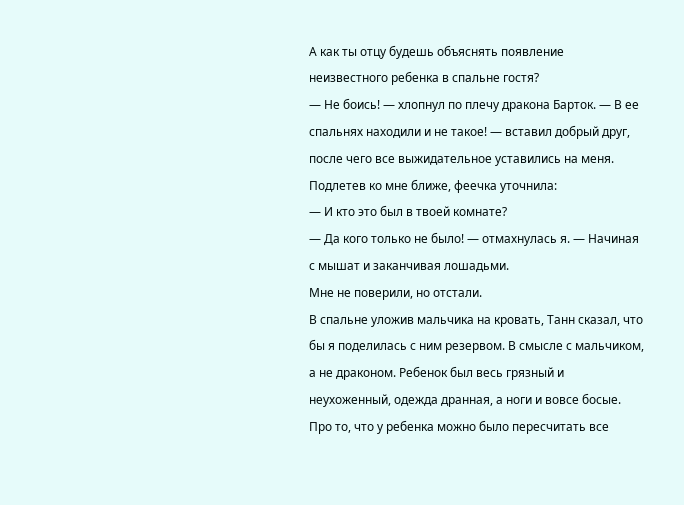А как ты отцу будешь объяснять появление неизвестного ребенка в спальне гостя?
— Не боись! — хлопнул по плечу дракона Барток. — В ее спальнях находили и не такое! — вставил добрый друг, после чего все выжидательное уставились на меня.
Подлетев ко мне ближе, феечка уточнила:
— И кто это был в твоей комнате?
— Да кого только не было! — отмахнулась я. — Начиная с мышат и заканчивая лошадьми.
Мне не поверили, но отстали.
В спальне уложив мальчика на кровать, Танн сказал, что бы я поделилась с ним резервом. В смысле с мальчиком, а не драконом. Ребенок был весь грязный и неухоженный, одежда дранная, а ноги и вовсе босые. Про то, что у ребенка можно было пересчитать все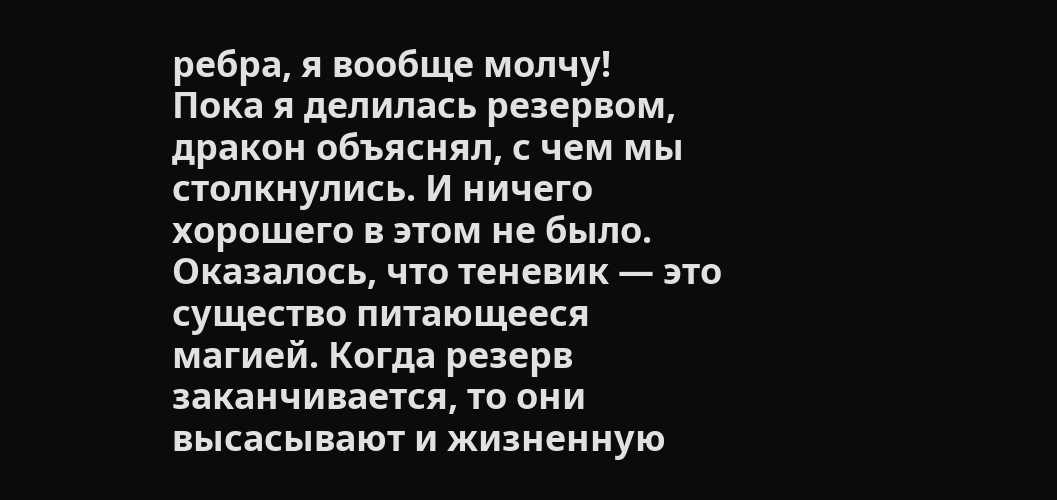ребра, я вообще молчу!
Пока я делилась резервом, дракон объяснял, с чем мы столкнулись. И ничего хорошего в этом не было. Оказалось, что теневик — это существо питающееся магией. Когда резерв заканчивается, то они высасывают и жизненную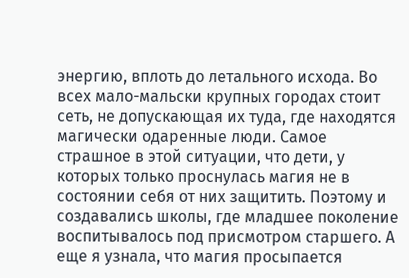энергию, вплоть до летального исхода. Во всех мало-мальски крупных городах стоит сеть, не допускающая их туда, где находятся магически одаренные люди. Самое страшное в этой ситуации, что дети, у которых только проснулась магия не в состоянии себя от них защитить. Поэтому и создавались школы, где младшее поколение воспитывалось под присмотром старшего. А еще я узнала, что магия просыпается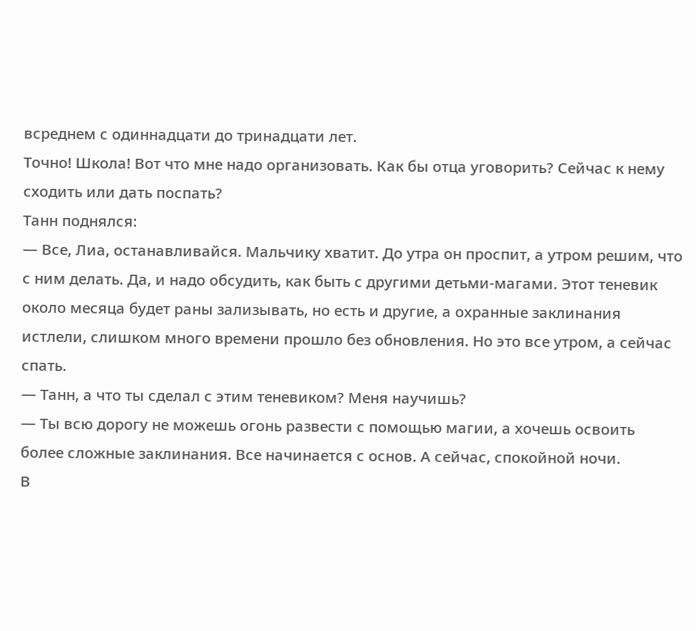всреднем с одиннадцати до тринадцати лет.
Точно! Школа! Вот что мне надо организовать. Как бы отца уговорить? Сейчас к нему сходить или дать поспать?
Танн поднялся:
— Все, Лиа, останавливайся. Мальчику хватит. До утра он проспит, а утром решим, что с ним делать. Да, и надо обсудить, как быть с другими детьми-магами. Этот теневик около месяца будет раны зализывать, но есть и другие, а охранные заклинания истлели, слишком много времени прошло без обновления. Но это все утром, а сейчас спать.
— Танн, а что ты сделал с этим теневиком? Меня научишь?
— Ты всю дорогу не можешь огонь развести с помощью магии, а хочешь освоить более сложные заклинания. Все начинается с основ. А сейчас, спокойной ночи.
В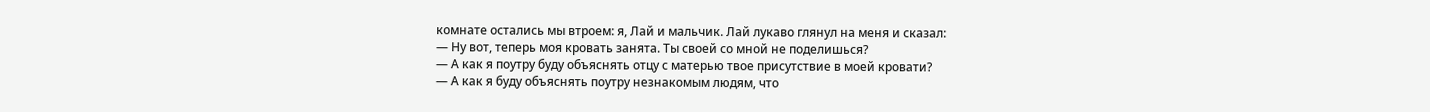комнате остались мы втроем: я, Лай и мальчик. Лай лукаво глянул на меня и сказал:
— Ну вот, теперь моя кровать занята. Ты своей со мной не поделишься?
— А как я поутру буду объяснять отцу с матерью твое присутствие в моей кровати?
— А как я буду объяснять поутру незнакомым людям, что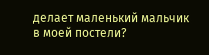делает маленький мальчик в моей постели?